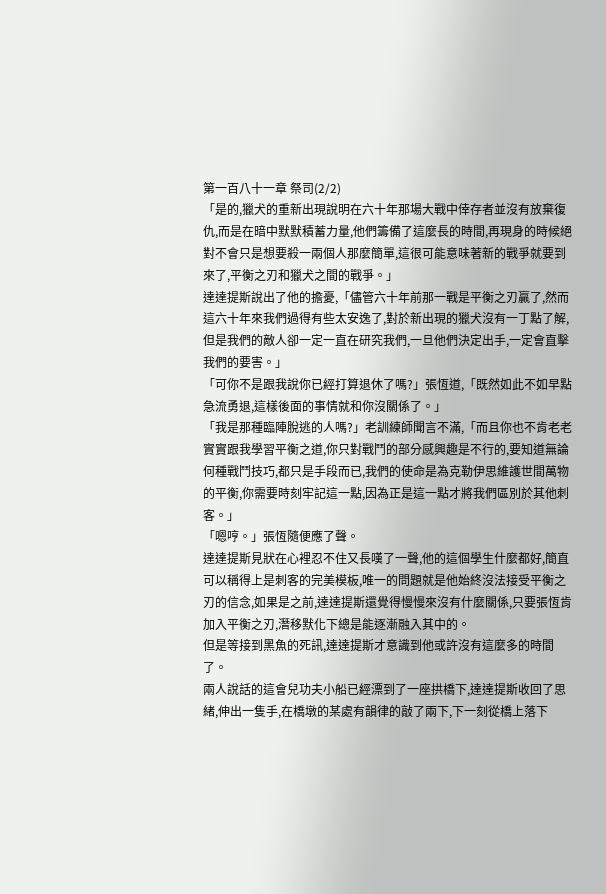第一百八十一章 祭司(2/2)
「是的,獵犬的重新出現說明在六十年那場大戰中倖存者並沒有放棄復仇,而是在暗中默默積蓄力量,他們籌備了這麼長的時間,再現身的時候絕對不會只是想要殺一兩個人那麼簡單,這很可能意味著新的戰爭就要到來了,平衡之刃和獵犬之間的戰爭。」
達達提斯說出了他的擔憂,「儘管六十年前那一戰是平衡之刃贏了,然而這六十年來我們過得有些太安逸了,對於新出現的獵犬沒有一丁點了解,但是我們的敵人卻一定一直在研究我們,一旦他們決定出手,一定會直擊我們的要害。」
「可你不是跟我說你已經打算退休了嗎?」張恆道,「既然如此不如早點急流勇退,這樣後面的事情就和你沒關係了。」
「我是那種臨陣脫逃的人嗎?」老訓練師聞言不滿,「而且你也不肯老老實實跟我學習平衡之道,你只對戰鬥的部分感興趣是不行的,要知道無論何種戰鬥技巧,都只是手段而已,我們的使命是為克勒伊思維護世間萬物的平衡,你需要時刻牢記這一點,因為正是這一點才將我們區別於其他刺客。」
「嗯哼。」張恆隨便應了聲。
達達提斯見狀在心裡忍不住又長嘆了一聲,他的這個學生什麼都好,簡直可以稱得上是刺客的完美模板,唯一的問題就是他始終沒法接受平衡之刃的信念,如果是之前,達達提斯還覺得慢慢來沒有什麼關係,只要張恆肯加入平衡之刃,潛移默化下總是能逐漸融入其中的。
但是等接到黑魚的死訊,達達提斯才意識到他或許沒有這麼多的時間了。
兩人說話的這會兒功夫小船已經漂到了一座拱橋下,達達提斯收回了思緒,伸出一隻手,在橋墩的某處有韻律的敲了兩下,下一刻從橋上落下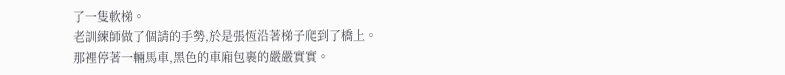了一隻軟梯。
老訓練師做了個請的手勢,於是張恆沿著梯子爬到了橋上。
那裡停著一輛馬車,黑色的車廂包裹的嚴嚴實實。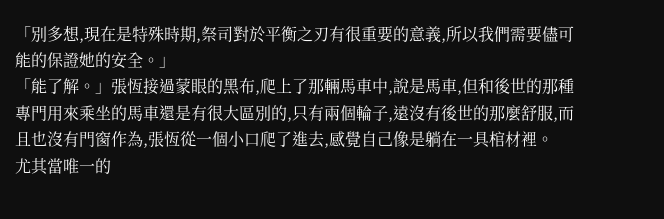「別多想,現在是特殊時期,祭司對於平衡之刃有很重要的意義,所以我們需要儘可能的保證她的安全。」
「能了解。」張恆接過蒙眼的黑布,爬上了那輛馬車中,說是馬車,但和後世的那種專門用來乘坐的馬車還是有很大區別的,只有兩個輪子,遠沒有後世的那麼舒服,而且也沒有門窗作為,張恆從一個小口爬了進去,感覺自己像是躺在一具棺材裡。
尤其當唯一的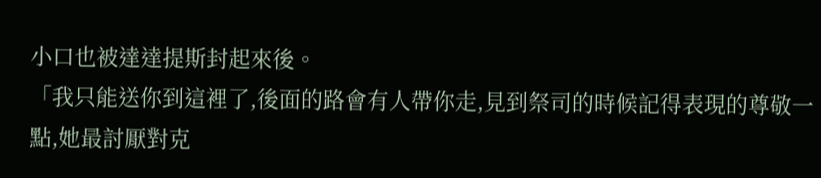小口也被達達提斯封起來後。
「我只能送你到這裡了,後面的路會有人帶你走,見到祭司的時候記得表現的尊敬一點,她最討厭對克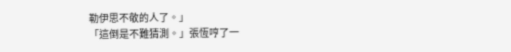勒伊思不敬的人了。」
「這倒是不難猜測。」張恆哼了一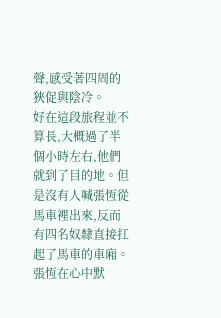聲,感受著四周的狹促與陰冷。
好在這段旅程並不算長,大概過了半個小時左右,他們就到了目的地。但是沒有人喊張恆從馬車裡出來,反而有四名奴隸直接扛起了馬車的車廂。
張恆在心中默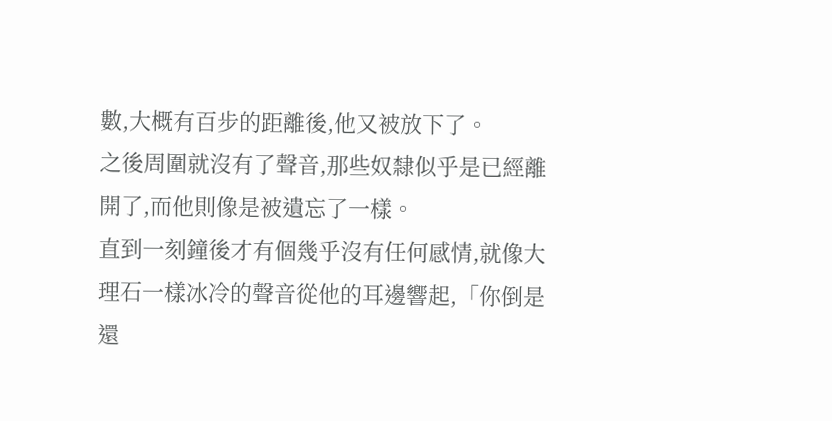數,大概有百步的距離後,他又被放下了。
之後周圍就沒有了聲音,那些奴隸似乎是已經離開了,而他則像是被遺忘了一樣。
直到一刻鐘後才有個幾乎沒有任何感情,就像大理石一樣冰冷的聲音從他的耳邊響起,「你倒是還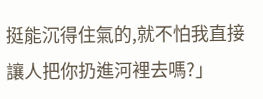挺能沉得住氣的,就不怕我直接讓人把你扔進河裡去嗎?」